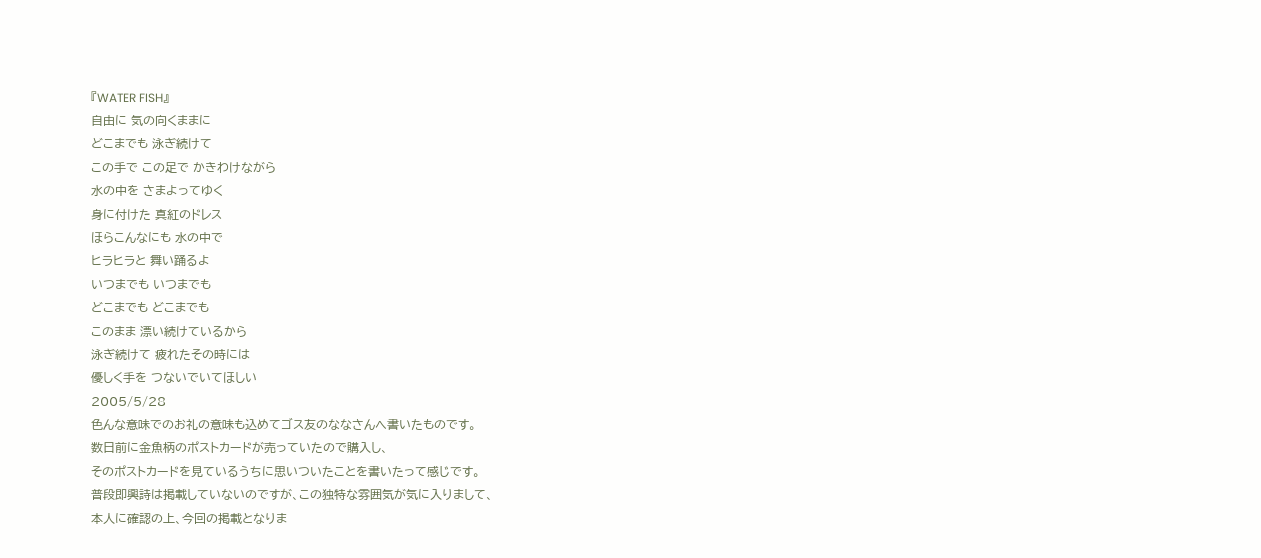『WATER FISH』
自由に 気の向くままに
どこまでも 泳ぎ続けて
この手で この足で かきわけながら
水の中を さまよってゆく
身に付けた 真紅のドレス
ほらこんなにも 水の中で
ヒラヒラと 舞い踊るよ
いつまでも いつまでも
どこまでも どこまでも
このまま 漂い続けているから
泳ぎ続けて 疲れたその時には
優しく手を つないでいてほしい
2005/5/28
色んな意味でのお礼の意味も込めてゴス友のななさんへ書いたものです。
数日前に金魚柄のポストカードが売っていたので購入し、
そのポストカードを見ているうちに思いついたことを書いたって感じです。
普段即興詩は掲載していないのですが、この独特な雰囲気が気に入りまして、
本人に確認の上、今回の掲載となりま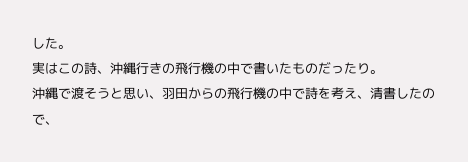した。
実はこの詩、沖縄行きの飛行機の中で書いたものだったり。
沖縄で渡そうと思い、羽田からの飛行機の中で詩を考え、清書したので、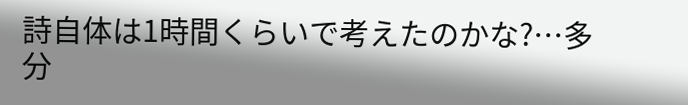詩自体は1時間くらいで考えたのかな?…多分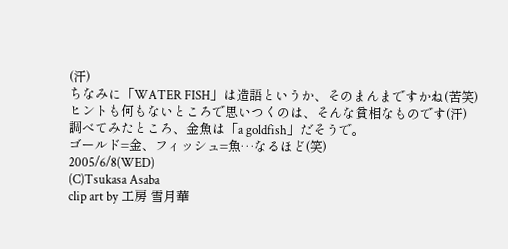(汗)
ちなみに「WATER FISH」は造語というか、そのまんまですかね(苦笑)
ヒントも何もないところで思いつくのは、そんな貧相なものです(汗)
調べてみたところ、金魚は「a goldfish」だそうで。
ゴールド=金、フィッシュ=魚…なるほど(笑)
2005/6/8(WED)
(C)Tsukasa Asaba
clip art by 工房 雪月華